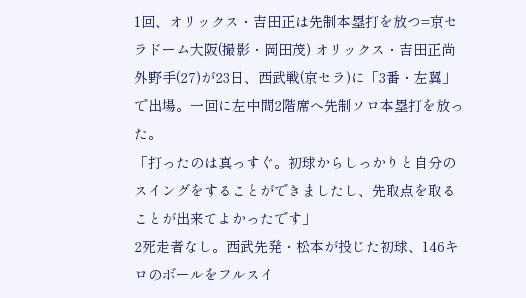1回、オリックス・吉田正は先制本塁打を放つ=京セラドーム大阪(撮影・岡田茂) オリックス・吉田正尚外野手(27)が23日、西武戦(京セラ)に「3番・左翼」で出場。一回に左中間2階席へ先制ソロ本塁打を放った。
「打ったのは真っすぐ。初球からしっかりと自分のスイングをすることができましたし、先取点を取ることが出来てよかったです」
2死走者なし。西武先発・松本が投じた初球、146キロのボールをフルスイ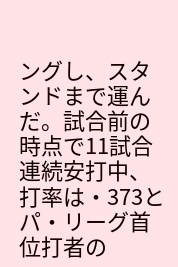ングし、スタンドまで運んだ。試合前の時点で11試合連続安打中、打率は・373とパ・リーグ首位打者の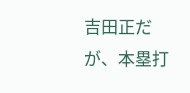吉田正だが、本塁打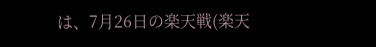は、7月26日の楽天戦(楽天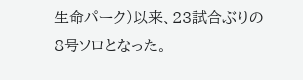生命パーク)以来、23試合ぶりの8号ソロとなった。